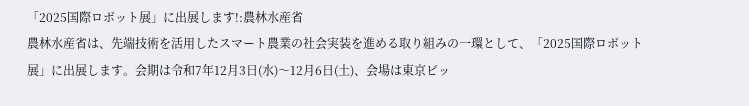「2025国際ロボット展」に出展します!:農林水産省
農林水産省は、先端技術を活用したスマート農業の社会実装を進める取り組みの一環として、「2025国際ロボット展」に出展します。会期は令和7年12月3日(水)〜12月6日(土)、会場は東京ビッ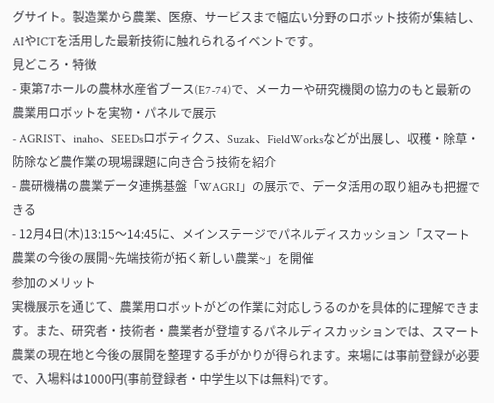グサイト。製造業から農業、医療、サービスまで幅広い分野のロボット技術が集結し、AIやICTを活用した最新技術に触れられるイベントです。
見どころ・特徴
- 東第7ホールの農林水産省ブース(E7-74)で、メーカーや研究機関の協力のもと最新の農業用ロボットを実物・パネルで展示
- AGRIST、inaho、SEEDsロボティクス、Suzak、FieldWorksなどが出展し、収穫・除草・防除など農作業の現場課題に向き合う技術を紹介
- 農研機構の農業データ連携基盤「WAGRI」の展示で、データ活用の取り組みも把握できる
- 12月4日(木)13:15〜14:45に、メインステージでパネルディスカッション「スマート農業の今後の展開~先端技術が拓く新しい農業~」を開催
参加のメリット
実機展示を通じて、農業用ロボットがどの作業に対応しうるのかを具体的に理解できます。また、研究者・技術者・農業者が登壇するパネルディスカッションでは、スマート農業の現在地と今後の展開を整理する手がかりが得られます。来場には事前登録が必要で、入場料は1000円(事前登録者・中学生以下は無料)です。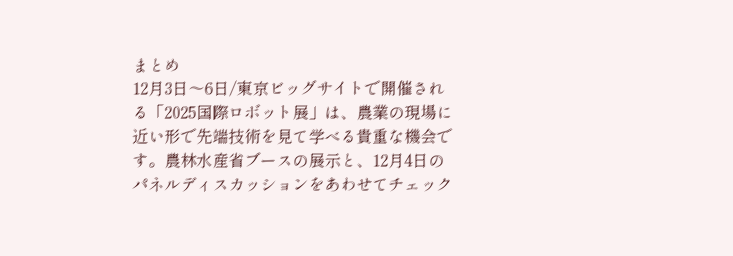まとめ
12月3日〜6日/東京ビッグサイトで開催される「2025国際ロボット展」は、農業の現場に近い形で先端技術を見て学べる貴重な機会です。農林水産省ブースの展示と、12月4日のパネルディスカッションをあわせてチェック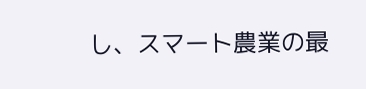し、スマート農業の最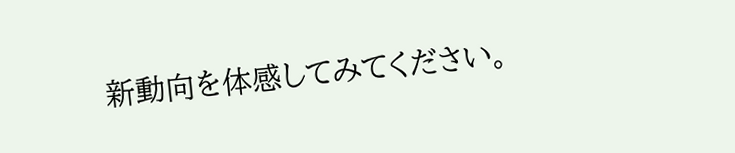新動向を体感してみてください。